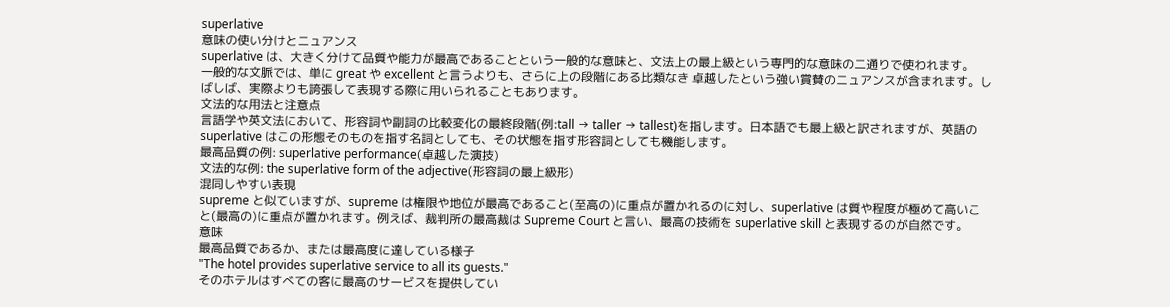superlative
意味の使い分けとニュアンス
superlative は、大きく分けて品質や能力が最高であることという一般的な意味と、文法上の最上級という専門的な意味の二通りで使われます。
一般的な文脈では、単に great や excellent と言うよりも、さらに上の段階にある比類なき 卓越したという強い賞賛のニュアンスが含まれます。しばしば、実際よりも誇張して表現する際に用いられることもあります。
文法的な用法と注意点
言語学や英文法において、形容詞や副詞の比較変化の最終段階(例:tall → taller → tallest)を指します。日本語でも最上級と訳されますが、英語の superlative はこの形態そのものを指す名詞としても、その状態を指す形容詞としても機能します。
最高品質の例: superlative performance(卓越した演技)
文法的な例: the superlative form of the adjective(形容詞の最上級形)
混同しやすい表現
supreme と似ていますが、supreme は権限や地位が最高であること(至高の)に重点が置かれるのに対し、superlative は質や程度が極めて高いこと(最高の)に重点が置かれます。例えば、裁判所の最高裁は Supreme Court と言い、最高の技術を superlative skill と表現するのが自然です。
意味
最高品質であるか、または最高度に達している様子
"The hotel provides superlative service to all its guests."
そのホテルはすべての客に最高のサービスを提供してい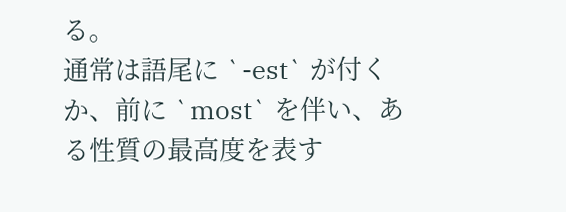る。
通常は語尾に `-est` が付くか、前に `most` を伴い、ある性質の最高度を表す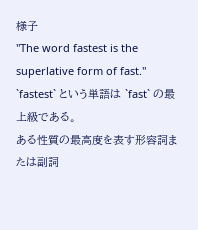様子
"The word fastest is the superlative form of fast."
`fastest` という単語は `fast` の最上級である。
ある性質の最高度を表す形容詞または副詞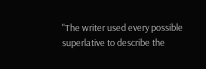"The writer used every possible superlative to describe the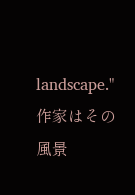landscape."
作家はその風景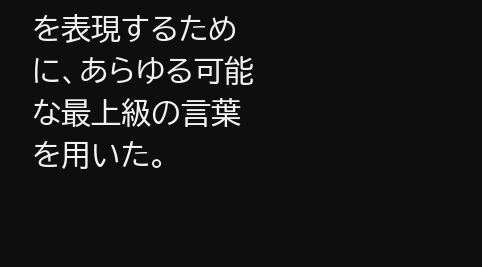を表現するために、あらゆる可能な最上級の言葉を用いた。